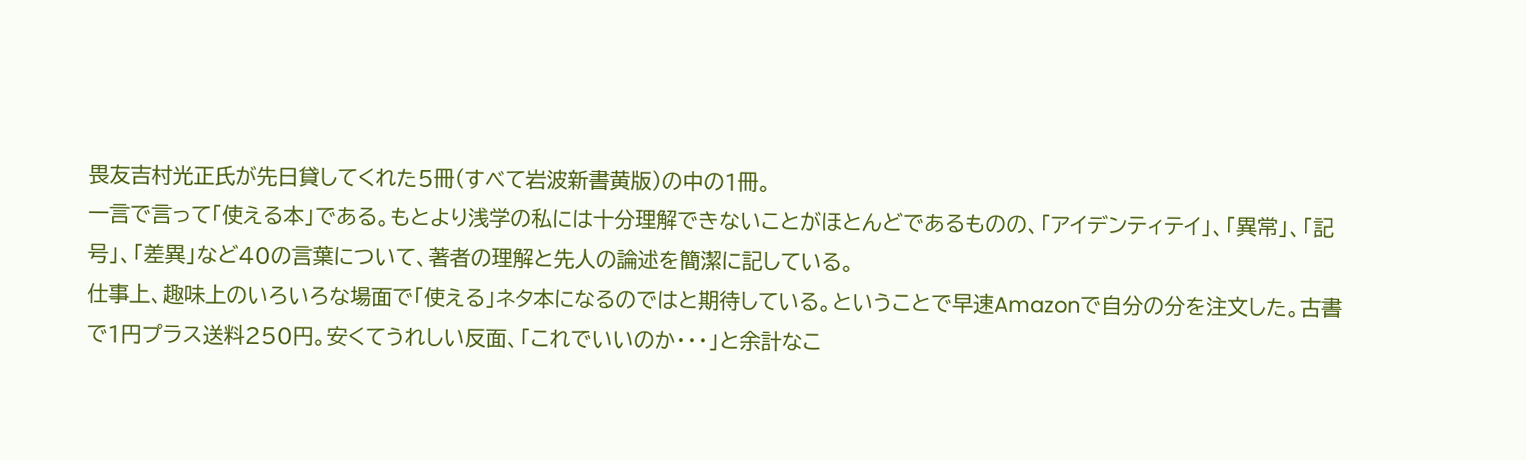畏友吉村光正氏が先日貸してくれた5冊(すべて岩波新書黄版)の中の1冊。
一言で言って「使える本」である。もとより浅学の私には十分理解できないことがほとんどであるものの、「アイデンティテイ」、「異常」、「記号」、「差異」など40の言葉について、著者の理解と先人の論述を簡潔に記している。
仕事上、趣味上のいろいろな場面で「使える」ネタ本になるのではと期待している。ということで早速Amazonで自分の分を注文した。古書で1円プラス送料250円。安くてうれしい反面、「これでいいのか・・・」と余計なこ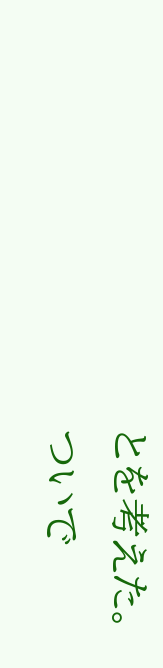とを考えた。
ついで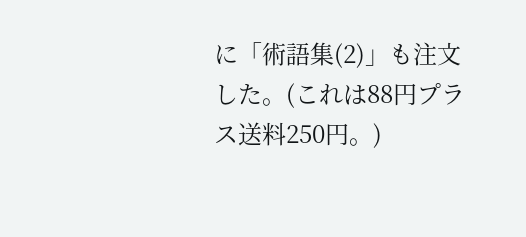に「術語集(2)」も注文した。(これは88円プラス送料250円。)